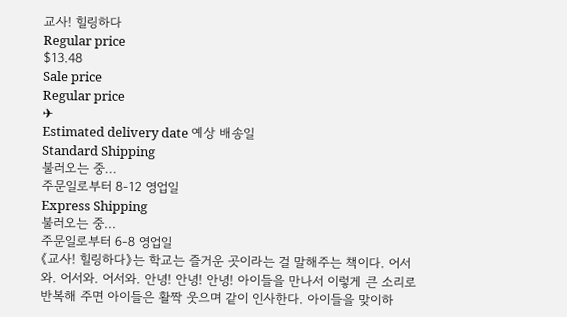교사! 힐링하다
Regular price
$13.48
Sale price
Regular price
✈
Estimated delivery date 예상 배송일
Standard Shipping
불러오는 중...
주문일로부터 8-12 영업일
Express Shipping
불러오는 중...
주문일로부터 6-8 영업일
《교사! 힐링하다》는 학교는 즐거운 곳이라는 걸 말해주는 책이다. 어서와. 어서와. 어서와. 안녕! 안녕! 안녕! 아이들을 만나서 이렇게 큰 소리로 반복해 주면 아이들은 활짝 웃으며 같이 인사한다. 아이들을 맞이하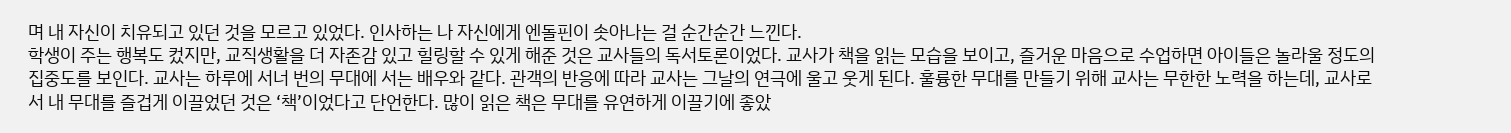며 내 자신이 치유되고 있던 것을 모르고 있었다. 인사하는 나 자신에게 엔돌핀이 솟아나는 걸 순간순간 느낀다.
학생이 주는 행복도 컸지만, 교직생활을 더 자존감 있고 힐링할 수 있게 해준 것은 교사들의 독서토론이었다. 교사가 책을 읽는 모습을 보이고, 즐거운 마음으로 수업하면 아이들은 놀라울 정도의 집중도를 보인다. 교사는 하루에 서너 번의 무대에 서는 배우와 같다. 관객의 반응에 따라 교사는 그날의 연극에 울고 웃게 된다. 훌륭한 무대를 만들기 위해 교사는 무한한 노력을 하는데, 교사로서 내 무대를 즐겁게 이끌었던 것은 ‘책’이었다고 단언한다. 많이 읽은 책은 무대를 유연하게 이끌기에 좋았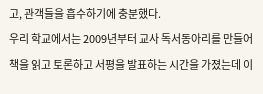고, 관객들을 흡수하기에 충분했다.
우리 학교에서는 2009년부터 교사 독서동아리를 만들어 책을 읽고 토론하고 서평을 발표하는 시간을 가졌는데 이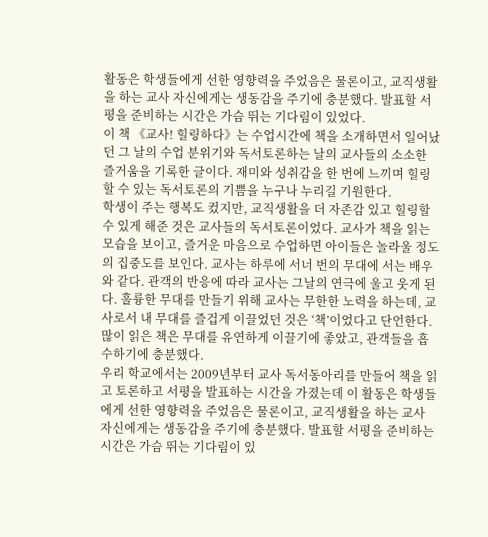활동은 학생들에게 선한 영향력을 주었음은 물론이고, 교직생활을 하는 교사 자신에게는 생동감을 주기에 충분했다. 발표할 서평을 준비하는 시간은 가슴 뛰는 기다림이 있었다.
이 책 《교사! 힐링하다》는 수업시간에 책을 소개하면서 일어났던 그 날의 수업 분위기와 독서토론하는 날의 교사들의 소소한 즐거움을 기록한 글이다. 재미와 성취감을 한 번에 느끼며 힐링할 수 있는 독서토론의 기쁨을 누구나 누리길 기원한다.
학생이 주는 행복도 컸지만, 교직생활을 더 자존감 있고 힐링할 수 있게 해준 것은 교사들의 독서토론이었다. 교사가 책을 읽는 모습을 보이고, 즐거운 마음으로 수업하면 아이들은 놀라울 정도의 집중도를 보인다. 교사는 하루에 서너 번의 무대에 서는 배우와 같다. 관객의 반응에 따라 교사는 그날의 연극에 울고 웃게 된다. 훌륭한 무대를 만들기 위해 교사는 무한한 노력을 하는데, 교사로서 내 무대를 즐겁게 이끌었던 것은 ‘책’이었다고 단언한다. 많이 읽은 책은 무대를 유연하게 이끌기에 좋았고, 관객들을 흡수하기에 충분했다.
우리 학교에서는 2009년부터 교사 독서동아리를 만들어 책을 읽고 토론하고 서평을 발표하는 시간을 가졌는데 이 활동은 학생들에게 선한 영향력을 주었음은 물론이고, 교직생활을 하는 교사 자신에게는 생동감을 주기에 충분했다. 발표할 서평을 준비하는 시간은 가슴 뛰는 기다림이 있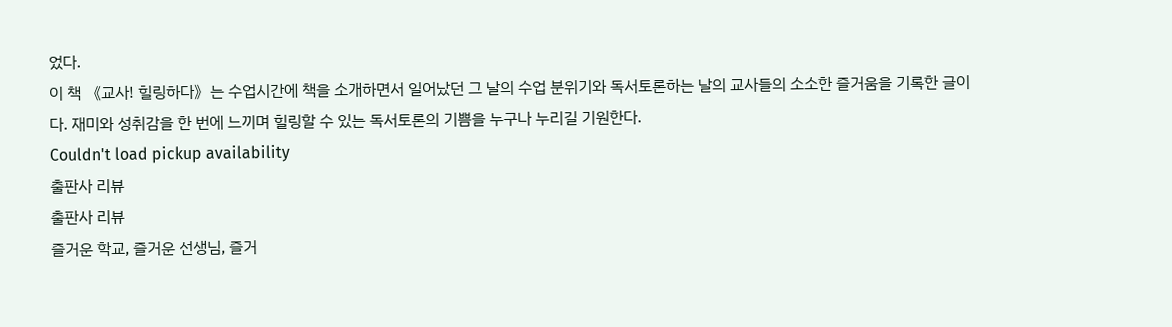었다.
이 책 《교사! 힐링하다》는 수업시간에 책을 소개하면서 일어났던 그 날의 수업 분위기와 독서토론하는 날의 교사들의 소소한 즐거움을 기록한 글이다. 재미와 성취감을 한 번에 느끼며 힐링할 수 있는 독서토론의 기쁨을 누구나 누리길 기원한다.
Couldn't load pickup availability
출판사 리뷰
출판사 리뷰
즐거운 학교, 즐거운 선생님, 즐거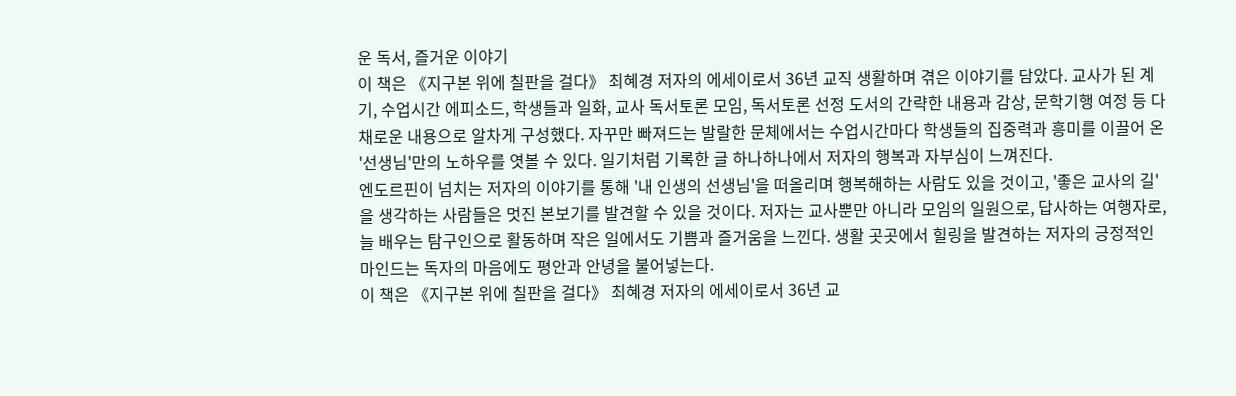운 독서, 즐거운 이야기
이 책은 《지구본 위에 칠판을 걸다》 최혜경 저자의 에세이로서 36년 교직 생활하며 겪은 이야기를 담았다. 교사가 된 계기, 수업시간 에피소드, 학생들과 일화, 교사 독서토론 모임, 독서토론 선정 도서의 간략한 내용과 감상, 문학기행 여정 등 다채로운 내용으로 알차게 구성했다. 자꾸만 빠져드는 발랄한 문체에서는 수업시간마다 학생들의 집중력과 흥미를 이끌어 온 '선생님'만의 노하우를 엿볼 수 있다. 일기처럼 기록한 글 하나하나에서 저자의 행복과 자부심이 느껴진다.
엔도르핀이 넘치는 저자의 이야기를 통해 '내 인생의 선생님'을 떠올리며 행복해하는 사람도 있을 것이고, '좋은 교사의 길'을 생각하는 사람들은 멋진 본보기를 발견할 수 있을 것이다. 저자는 교사뿐만 아니라 모임의 일원으로, 답사하는 여행자로, 늘 배우는 탐구인으로 활동하며 작은 일에서도 기쁨과 즐거움을 느낀다. 생활 곳곳에서 힐링을 발견하는 저자의 긍정적인 마인드는 독자의 마음에도 평안과 안녕을 불어넣는다.
이 책은 《지구본 위에 칠판을 걸다》 최혜경 저자의 에세이로서 36년 교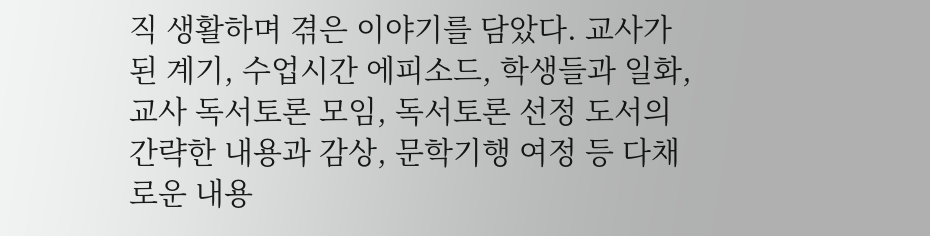직 생활하며 겪은 이야기를 담았다. 교사가 된 계기, 수업시간 에피소드, 학생들과 일화, 교사 독서토론 모임, 독서토론 선정 도서의 간략한 내용과 감상, 문학기행 여정 등 다채로운 내용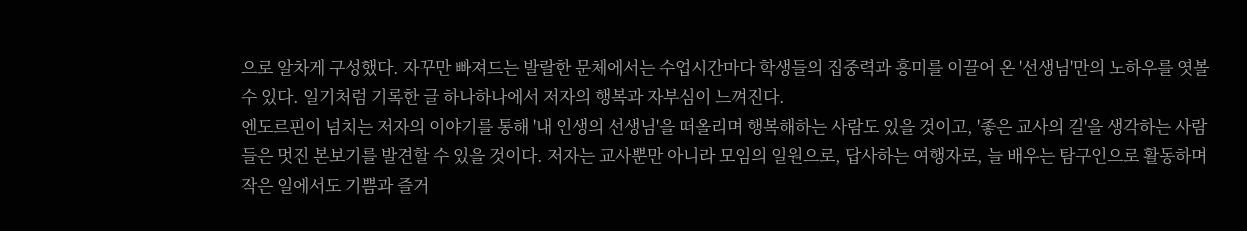으로 알차게 구성했다. 자꾸만 빠져드는 발랄한 문체에서는 수업시간마다 학생들의 집중력과 흥미를 이끌어 온 '선생님'만의 노하우를 엿볼 수 있다. 일기처럼 기록한 글 하나하나에서 저자의 행복과 자부심이 느껴진다.
엔도르핀이 넘치는 저자의 이야기를 통해 '내 인생의 선생님'을 떠올리며 행복해하는 사람도 있을 것이고, '좋은 교사의 길'을 생각하는 사람들은 멋진 본보기를 발견할 수 있을 것이다. 저자는 교사뿐만 아니라 모임의 일원으로, 답사하는 여행자로, 늘 배우는 탐구인으로 활동하며 작은 일에서도 기쁨과 즐거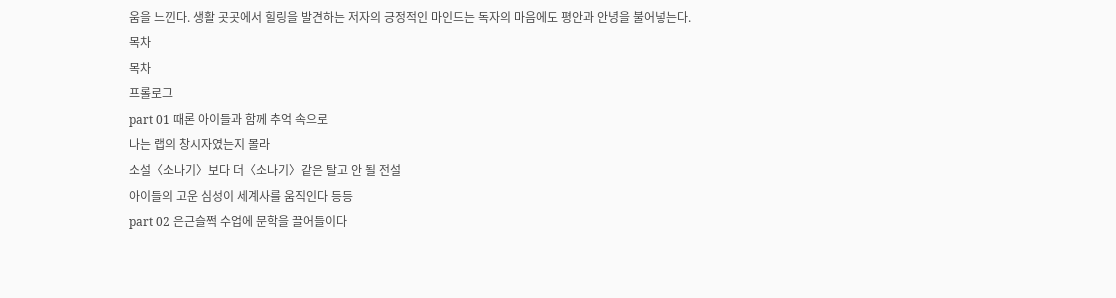움을 느낀다. 생활 곳곳에서 힐링을 발견하는 저자의 긍정적인 마인드는 독자의 마음에도 평안과 안녕을 불어넣는다.
목차
목차
프롤로그
part 01 때론 아이들과 함께 추억 속으로
나는 랩의 창시자였는지 몰라
소설〈소나기〉보다 더〈소나기〉같은 탈고 안 될 전설
아이들의 고운 심성이 세계사를 움직인다 등등
part 02 은근슬쩍 수업에 문학을 끌어들이다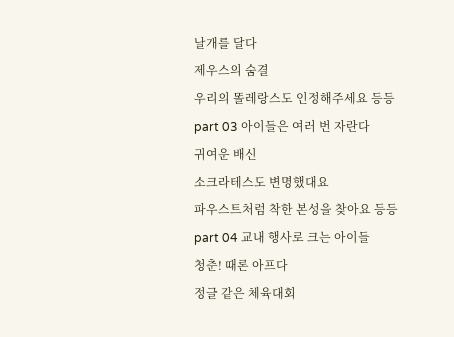날개를 달다
제우스의 숨결
우리의 똘레랑스도 인정해주세요 등등
part 03 아이들은 여러 번 자란다
귀여운 배신
소크라테스도 변명했대요
파우스트처럼 착한 본성을 찾아요 등등
part 04 교내 행사로 크는 아이들
청춘! 때론 아프다
정글 같은 체육대회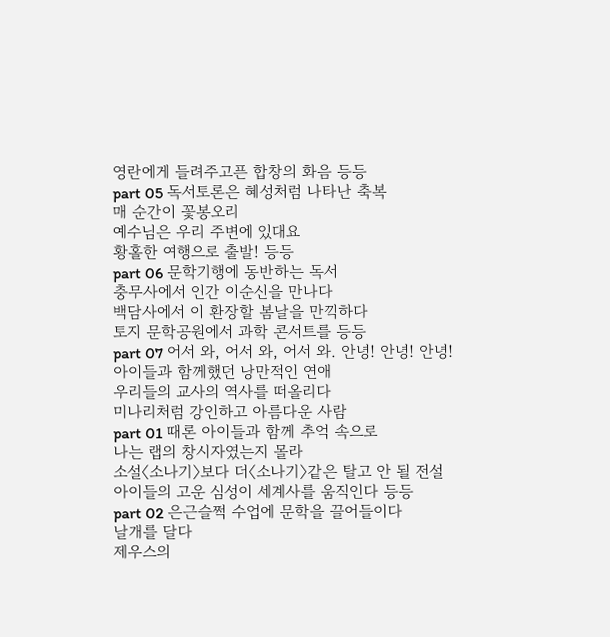영란에게 들려주고픈 합창의 화음 등등
part 05 독서토론은 혜성처럼 나타난 축복
매 순간이 꽃봉오리
예수님은 우리 주변에 있대요
황홀한 여행으로 출발! 등등
part 06 문학기행에 동반하는 독서
충무사에서 인간 이순신을 만나다
백담사에서 이 환장할 봄날을 만끽하다
토지 문학공원에서 과학 콘서트를 등등
part 07 어서 와, 어서 와, 어서 와. 안녕! 안녕! 안녕!
아이들과 함께했던 낭만적인 연애
우리들의 교사의 역사를 떠올리다
미나리처럼 강인하고 아름다운 사람
part 01 때론 아이들과 함께 추억 속으로
나는 랩의 창시자였는지 몰라
소설〈소나기〉보다 더〈소나기〉같은 탈고 안 될 전설
아이들의 고운 심성이 세계사를 움직인다 등등
part 02 은근슬쩍 수업에 문학을 끌어들이다
날개를 달다
제우스의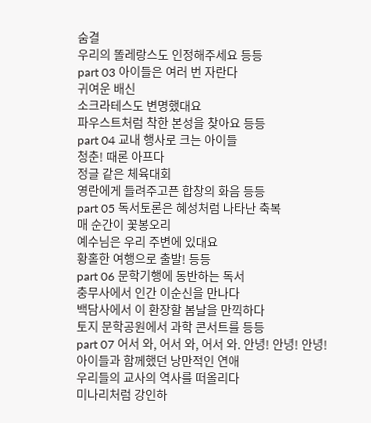숨결
우리의 똘레랑스도 인정해주세요 등등
part 03 아이들은 여러 번 자란다
귀여운 배신
소크라테스도 변명했대요
파우스트처럼 착한 본성을 찾아요 등등
part 04 교내 행사로 크는 아이들
청춘! 때론 아프다
정글 같은 체육대회
영란에게 들려주고픈 합창의 화음 등등
part 05 독서토론은 혜성처럼 나타난 축복
매 순간이 꽃봉오리
예수님은 우리 주변에 있대요
황홀한 여행으로 출발! 등등
part 06 문학기행에 동반하는 독서
충무사에서 인간 이순신을 만나다
백담사에서 이 환장할 봄날을 만끽하다
토지 문학공원에서 과학 콘서트를 등등
part 07 어서 와, 어서 와, 어서 와. 안녕! 안녕! 안녕!
아이들과 함께했던 낭만적인 연애
우리들의 교사의 역사를 떠올리다
미나리처럼 강인하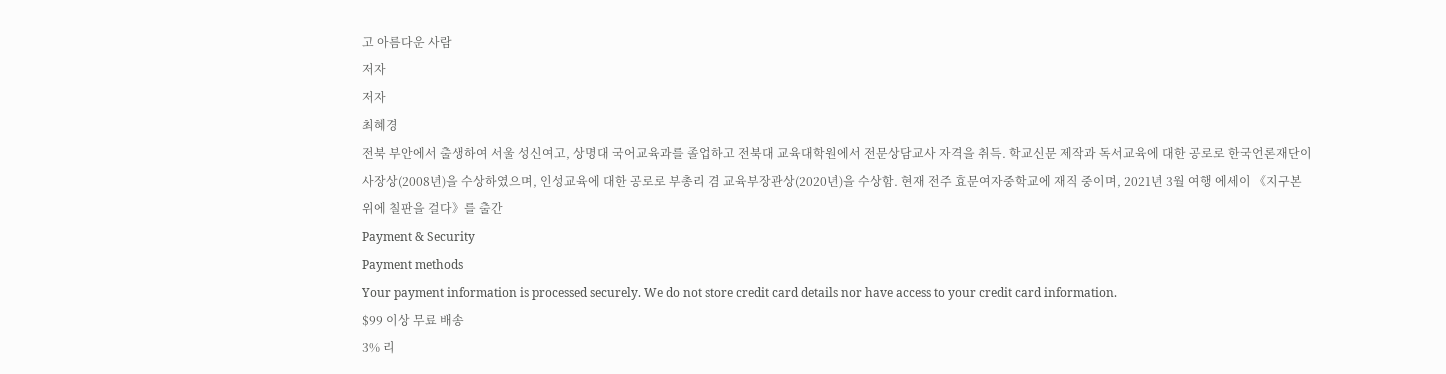고 아름다운 사람
저자
저자
최혜경
전북 부안에서 출생하여 서울 성신여고, 상명대 국어교육과를 졸업하고 전북대 교육대학원에서 전문상담교사 자격을 취득. 학교신문 제작과 독서교육에 대한 공로로 한국언론재단이사장상(2008년)을 수상하였으며, 인성교육에 대한 공로로 부총리 겸 교육부장관상(2020년)을 수상함. 현재 전주 효문여자중학교에 재직 중이며, 2021년 3월 여행 에세이 《지구본 위에 칠판을 걸다》를 출간
Payment & Security
Payment methods
Your payment information is processed securely. We do not store credit card details nor have access to your credit card information.
$99 이상 무료 배송
3% 리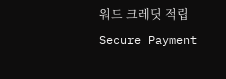워드 크레딧 적립
Secure Payment